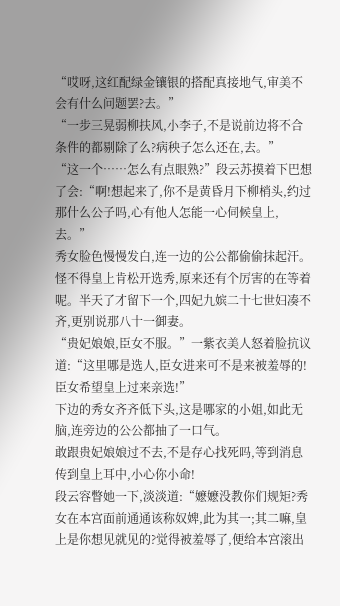“哎呀,这红配绿金镶银的搭配真接地气,审美不会有什么问题罢?去。”
“一步三晃弱柳扶风,小李子,不是说前边将不合条件的都剔除了么?病秧子怎么还在,去。”
“这一个……怎么有点眼熟?”段云苏摸着下巴想了会:“啊!想起来了,你不是黄昏月下柳梢头,约过那什么公子吗,心有他人怎能一心伺候皇上,去。”
秀女脸色慢慢发白,连一边的公公都偷偷抹起汗。怪不得皇上肯松开选秀,原来还有个厉害的在等着呢。半天了才留下一个,四妃九嫔二十七世妇凑不齐,更别说那八十一御妻。
“贵妃娘娘,臣女不服。”一紫衣美人怒着脸抗议道:“这里哪是选人,臣女进来可不是来被羞辱的!臣女希望皇上过来亲选!”
下边的秀女齐齐低下头,这是哪家的小姐,如此无脑,连旁边的公公都抽了一口气。
敢跟贵妃娘娘过不去,不是存心找死吗,等到消息传到皇上耳中,小心你小命!
段云容瞥她一下,淡淡道:“嬷嬷没教你们规矩?秀女在本宫面前通通该称奴婢,此为其一;其二嘛,皇上是你想见就见的?觉得被羞辱了,便给本宫滚出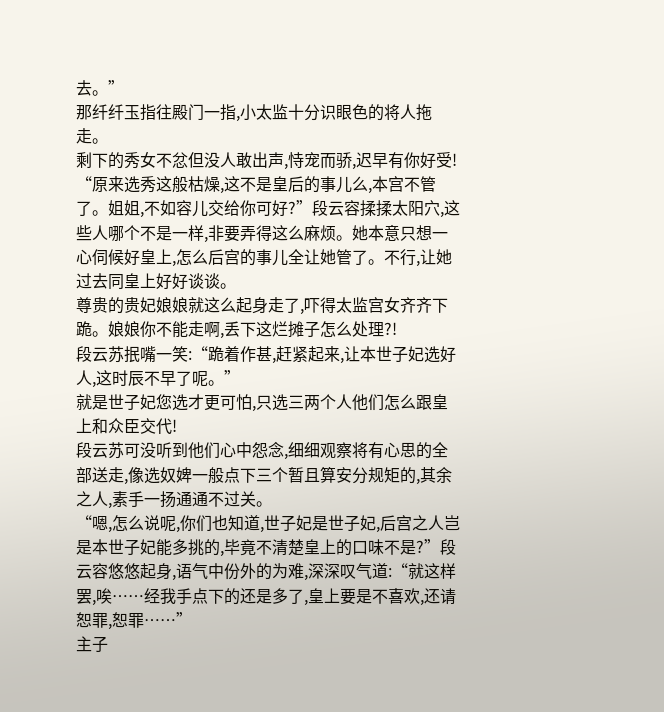去。”
那纤纤玉指往殿门一指,小太监十分识眼色的将人拖走。
剩下的秀女不忿但没人敢出声,恃宠而骄,迟早有你好受!
“原来选秀这般枯燥,这不是皇后的事儿么,本宫不管了。姐姐,不如容儿交给你可好?”段云容揉揉太阳穴,这些人哪个不是一样,非要弄得这么麻烦。她本意只想一心伺候好皇上,怎么后宫的事儿全让她管了。不行,让她过去同皇上好好谈谈。
尊贵的贵妃娘娘就这么起身走了,吓得太监宫女齐齐下跪。娘娘你不能走啊,丢下这烂摊子怎么处理?!
段云苏抿嘴一笑:“跪着作甚,赶紧起来,让本世子妃选好人,这时辰不早了呢。”
就是世子妃您选才更可怕,只选三两个人他们怎么跟皇上和众臣交代!
段云苏可没听到他们心中怨念,细细观察将有心思的全部送走,像选奴婢一般点下三个暂且算安分规矩的,其余之人,素手一扬通通不过关。
“嗯,怎么说呢,你们也知道,世子妃是世子妃,后宫之人岂是本世子妃能多挑的,毕竟不清楚皇上的口味不是?”段云容悠悠起身,语气中份外的为难,深深叹气道:“就这样罢,唉……经我手点下的还是多了,皇上要是不喜欢,还请恕罪,恕罪……”
主子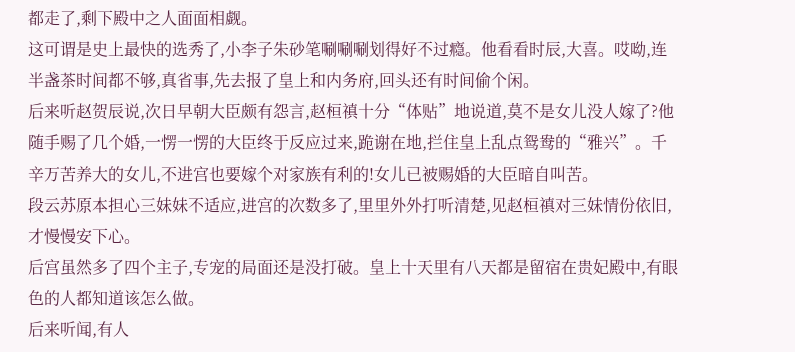都走了,剩下殿中之人面面相觑。
这可谓是史上最快的选秀了,小李子朱砂笔唰唰唰划得好不过瘾。他看看时辰,大喜。哎呦,连半盏茶时间都不够,真省事,先去报了皇上和内务府,回头还有时间偷个闲。
后来听赵贺辰说,次日早朝大臣颇有怨言,赵桓禛十分“体贴”地说道,莫不是女儿没人嫁了?他随手赐了几个婚,一愣一愣的大臣终于反应过来,跪谢在地,拦住皇上乱点鸳鸯的“雅兴”。千辛万苦养大的女儿,不进宫也要嫁个对家族有利的!女儿已被赐婚的大臣暗自叫苦。
段云苏原本担心三妹妹不适应,进宫的次数多了,里里外外打听清楚,见赵桓禛对三妹情份依旧,才慢慢安下心。
后宫虽然多了四个主子,专宠的局面还是没打破。皇上十天里有八天都是留宿在贵妃殿中,有眼色的人都知道该怎么做。
后来听闻,有人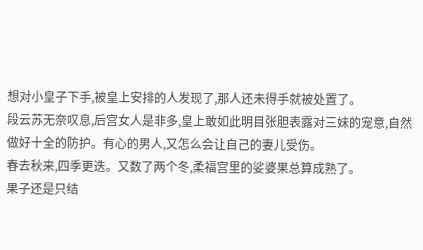想对小皇子下手,被皇上安排的人发现了,那人还未得手就被处置了。
段云苏无奈叹息,后宫女人是非多,皇上敢如此明目张胆表露对三妹的宠意,自然做好十全的防护。有心的男人,又怎么会让自己的妻儿受伤。
春去秋来,四季更迭。又数了两个冬,柔福宫里的娑婆果总算成熟了。
果子还是只结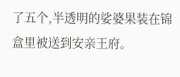了五个,半透明的娑婆果装在锦盒里被送到安亲王府。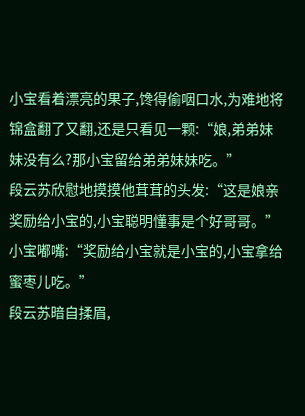小宝看着漂亮的果子,馋得偷咽口水,为难地将锦盒翻了又翻,还是只看见一颗:“娘,弟弟妹妹没有么?那小宝留给弟弟妹妹吃。”
段云苏欣慰地摸摸他茸茸的头发:“这是娘亲奖励给小宝的,小宝聪明懂事是个好哥哥。”
小宝嘟嘴:“奖励给小宝就是小宝的,小宝拿给蜜枣儿吃。”
段云苏暗自揉眉,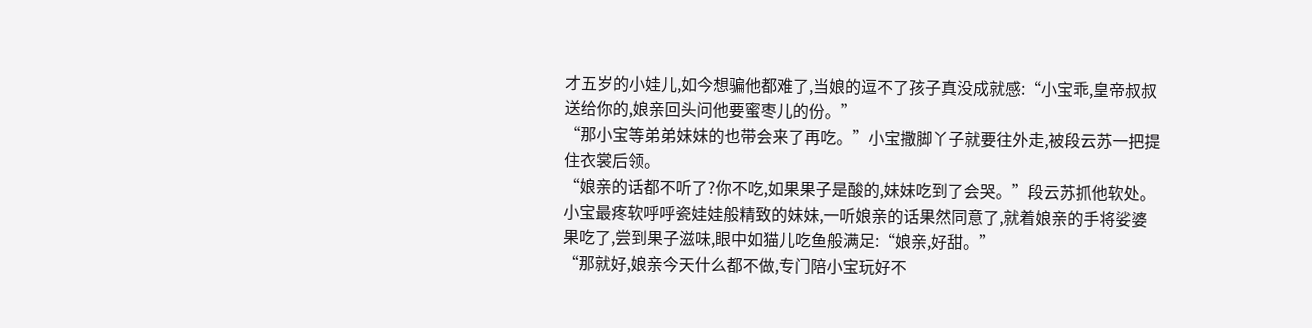才五岁的小娃儿,如今想骗他都难了,当娘的逗不了孩子真没成就感:“小宝乖,皇帝叔叔送给你的,娘亲回头问他要蜜枣儿的份。”
“那小宝等弟弟妹妹的也带会来了再吃。”小宝撒脚丫子就要往外走,被段云苏一把提住衣裳后领。
“娘亲的话都不听了?你不吃,如果果子是酸的,妹妹吃到了会哭。”段云苏抓他软处。
小宝最疼软呼呼瓷娃娃般精致的妹妹,一听娘亲的话果然同意了,就着娘亲的手将娑婆果吃了,尝到果子滋味,眼中如猫儿吃鱼般满足:“娘亲,好甜。”
“那就好,娘亲今天什么都不做,专门陪小宝玩好不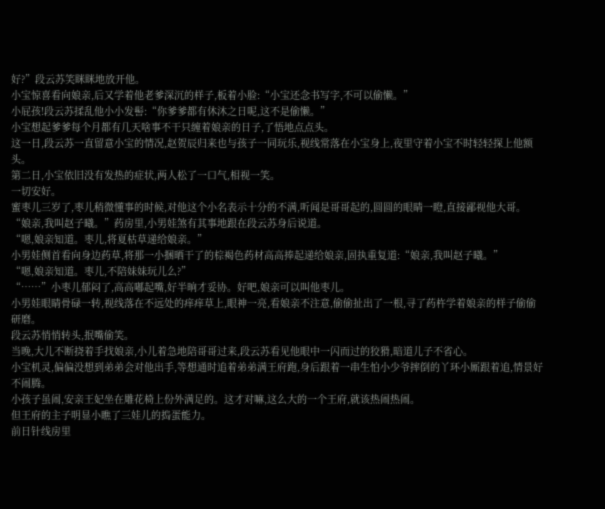好?”段云苏笑眯眯地放开他。
小宝惊喜看向娘亲,后又学着他老爹深沉的样子,板着小脸:“小宝还念书写字,不可以偷懒。”
小屁孩!段云苏揉乱他小小发髻:“你爹爹都有休沐之日呢,这不是偷懒。”
小宝想起爹爹每个月都有几天啥事不干只缠着娘亲的日子,了悟地点点头。
这一日,段云苏一直留意小宝的情况,赵贺辰归来也与孩子一同玩乐,视线常落在小宝身上,夜里守着小宝不时轻轻探上他额头。
第二日,小宝依旧没有发热的症状,两人松了一口气,相视一笑。
一切安好。
蜜枣儿三岁了,枣儿稍微懂事的时候,对他这个小名表示十分的不满,听闻是哥哥起的,圆圆的眼睛一瞪,直接鄙视他大哥。
“娘亲,我叫赵子曦。”药房里,小男娃煞有其事地跟在段云苏身后说道。
“嗯,娘亲知道。枣儿,将夏枯草递给娘亲。”
小男娃侧首看向身边药草,将那一小捆晒干了的棕褐色药材高高捧起递给娘亲,固执重复道:“娘亲,我叫赵子曦。”
“嗯,娘亲知道。枣儿,不陪妹妹玩儿么?”
“……”小枣儿郁闷了,高高嘟起嘴,好半晌才妥协。好吧,娘亲可以叫他枣儿。
小男娃眼睛骨碌一转,视线落在不远处的痒痒草上,眼神一亮,看娘亲不注意,偷偷扯出了一根,寻了药杵学着娘亲的样子偷偷研磨。
段云苏悄悄转头,抿嘴偷笑。
当晚,大儿不断挠着手找娘亲,小儿着急地陪哥哥过来,段云苏看见他眼中一闪而过的狡猾,暗道儿子不省心。
小宝机灵,偏偏没想到弟弟会对他出手,等想通时追着弟弟满王府跑,身后跟着一串生怕小少爷摔倒的丫环小厮跟着追,情景好不闹腾。
小孩子虽闹,安亲王妃坐在雕花椅上份外满足的。这才对嘛,这么大的一个王府,就该热闹热闹。
但王府的主子明显小瞧了三娃儿的捣蛋能力。
前日针线房里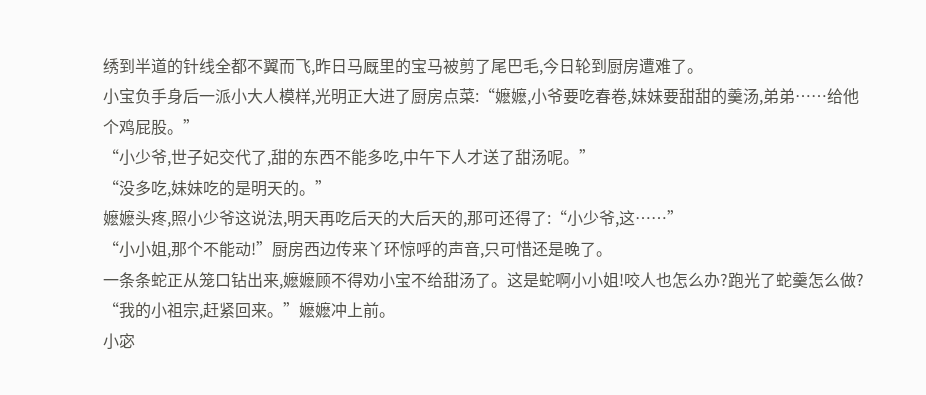绣到半道的针线全都不翼而飞,昨日马厩里的宝马被剪了尾巴毛,今日轮到厨房遭难了。
小宝负手身后一派小大人模样,光明正大进了厨房点菜:“嬷嬷,小爷要吃春卷,妹妹要甜甜的羹汤,弟弟……给他个鸡屁股。”
“小少爷,世子妃交代了,甜的东西不能多吃,中午下人才送了甜汤呢。”
“没多吃,妹妹吃的是明天的。”
嬷嬷头疼,照小少爷这说法,明天再吃后天的大后天的,那可还得了:“小少爷,这……”
“小小姐,那个不能动!”厨房西边传来丫环惊呼的声音,只可惜还是晚了。
一条条蛇正从笼口钻出来,嬷嬷顾不得劝小宝不给甜汤了。这是蛇啊小小姐!咬人也怎么办?跑光了蛇羹怎么做?
“我的小祖宗,赶紧回来。”嬷嬷冲上前。
小宓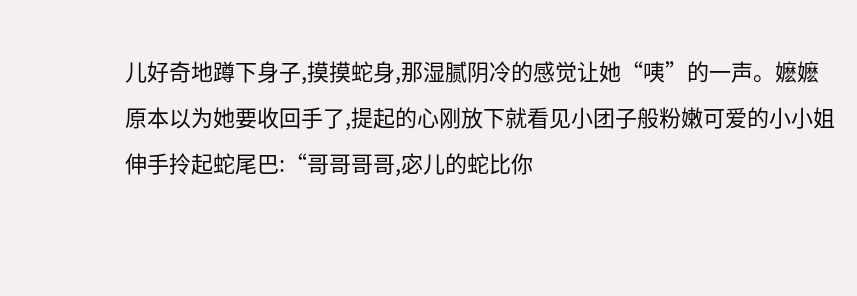儿好奇地蹲下身子,摸摸蛇身,那湿腻阴冷的感觉让她“咦”的一声。嬷嬷原本以为她要收回手了,提起的心刚放下就看见小团子般粉嫩可爱的小小姐伸手拎起蛇尾巴:“哥哥哥哥,宓儿的蛇比你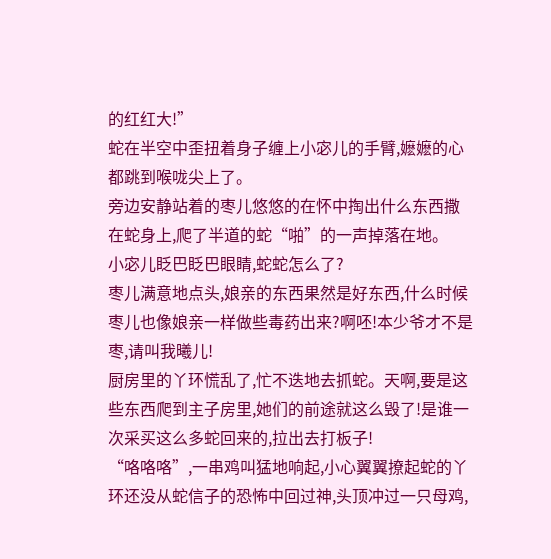的红红大!”
蛇在半空中歪扭着身子缠上小宓儿的手臂,嬷嬷的心都跳到喉咙尖上了。
旁边安静站着的枣儿悠悠的在怀中掏出什么东西撒在蛇身上,爬了半道的蛇“啪”的一声掉落在地。
小宓儿眨巴眨巴眼睛,蛇蛇怎么了?
枣儿满意地点头,娘亲的东西果然是好东西,什么时候枣儿也像娘亲一样做些毒药出来?啊呸!本少爷才不是枣,请叫我曦儿!
厨房里的丫环慌乱了,忙不迭地去抓蛇。天啊,要是这些东西爬到主子房里,她们的前途就这么毁了!是谁一次采买这么多蛇回来的,拉出去打板子!
“咯咯咯”,一串鸡叫猛地响起,小心翼翼撩起蛇的丫环还没从蛇信子的恐怖中回过神,头顶冲过一只母鸡,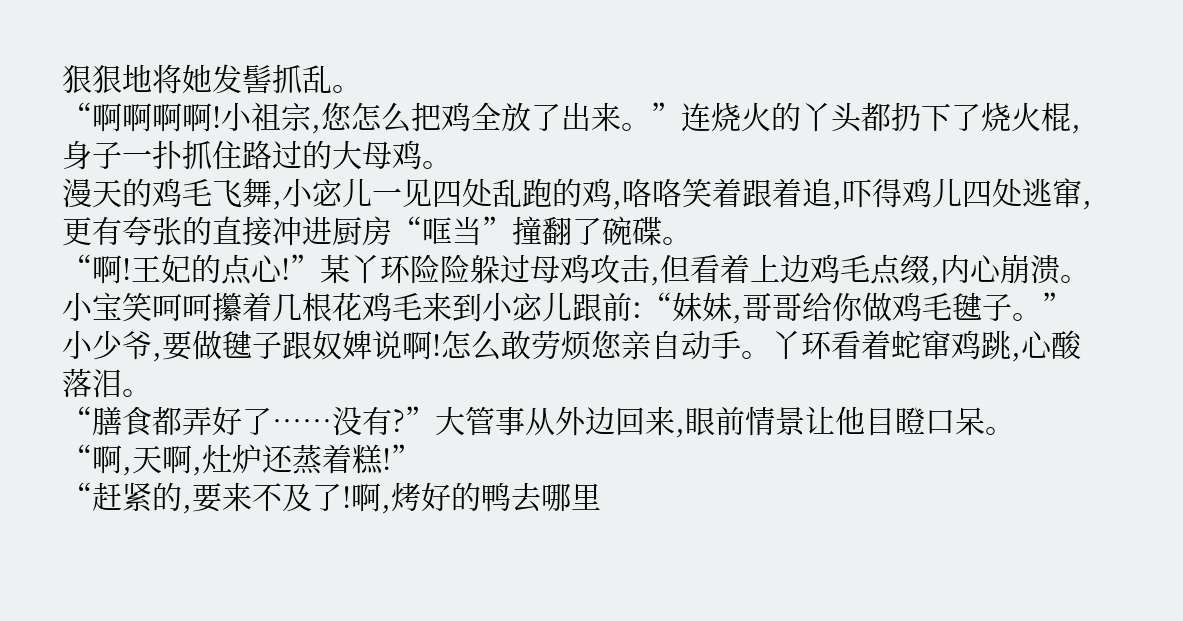狠狠地将她发髻抓乱。
“啊啊啊啊!小祖宗,您怎么把鸡全放了出来。”连烧火的丫头都扔下了烧火棍,身子一扑抓住路过的大母鸡。
漫天的鸡毛飞舞,小宓儿一见四处乱跑的鸡,咯咯笑着跟着追,吓得鸡儿四处逃窜,更有夸张的直接冲进厨房“哐当”撞翻了碗碟。
“啊!王妃的点心!”某丫环险险躲过母鸡攻击,但看着上边鸡毛点缀,内心崩溃。
小宝笑呵呵攥着几根花鸡毛来到小宓儿跟前:“妹妹,哥哥给你做鸡毛毽子。”
小少爷,要做毽子跟奴婢说啊!怎么敢劳烦您亲自动手。丫环看着蛇窜鸡跳,心酸落泪。
“膳食都弄好了……没有?”大管事从外边回来,眼前情景让他目瞪口呆。
“啊,天啊,灶炉还蒸着糕!”
“赶紧的,要来不及了!啊,烤好的鸭去哪里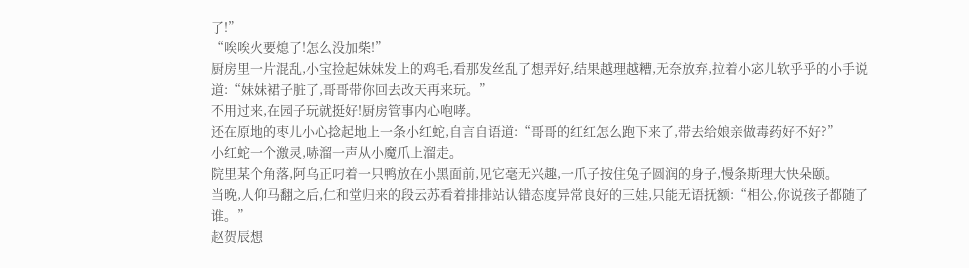了!”
“唉唉火要熄了!怎么没加柴!”
厨房里一片混乱,小宝捡起妹妹发上的鸡毛,看那发丝乱了想弄好,结果越理越糟,无奈放弃,拉着小宓儿软乎乎的小手说道:“妹妹裙子脏了,哥哥带你回去改天再来玩。”
不用过来,在园子玩就挺好!厨房管事内心咆哮。
还在原地的枣儿小心捻起地上一条小红蛇,自言自语道:“哥哥的红红怎么跑下来了,带去给娘亲做毒药好不好?”
小红蛇一个激灵,哧溜一声从小魔爪上溜走。
院里某个角落,阿乌正叼着一只鸭放在小黑面前,见它毫无兴趣,一爪子按住兔子圆润的身子,慢条斯理大快朵颐。
当晚,人仰马翻之后,仁和堂归来的段云苏看着排排站认错态度异常良好的三娃,只能无语抚额:“相公,你说孩子都随了谁。”
赵贺辰想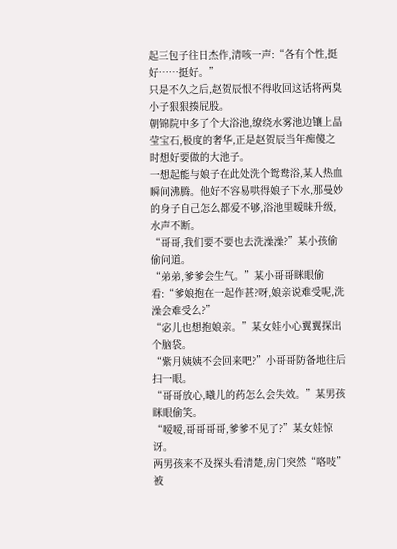起三包子往日杰作,清咳一声:“各有个性,挺好……挺好。”
只是不久之后,赵贺辰恨不得收回这话将两臭小子狠狠揍屁股。
朝锦院中多了个大浴池,缭绕水雾池边镶上晶莹宝石,极度的奢华,正是赵贺辰当年痴傻之时想好要做的大池子。
一想起能与娘子在此处洗个鸳鸯浴,某人热血瞬间沸腾。他好不容易哄得娘子下水,那曼妙的身子自己怎么都爱不够,浴池里暧昧升级,水声不断。
“哥哥,我们要不要也去洗澡澡?”某小孩偷偷问道。
“弟弟,爹爹会生气。”某小哥哥眯眼偷看:“爹娘抱在一起作甚?呀,娘亲说难受呢,洗澡会难受么?”
“宓儿也想抱娘亲。”某女娃小心翼翼探出个脑袋。
“紫月姨姨不会回来吧?”小哥哥防备地往后扫一眼。
“哥哥放心,曦儿的药怎么会失效。”某男孩眯眼偷笑。
“嗳嗳,哥哥哥哥,爹爹不见了?”某女娃惊讶。
两男孩来不及探头看清楚,房门突然“咯吱”被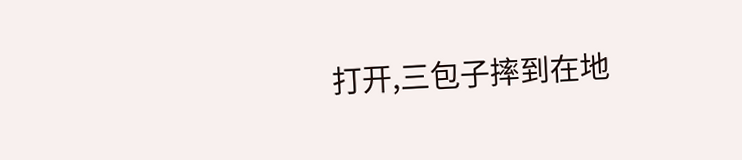打开,三包子摔到在地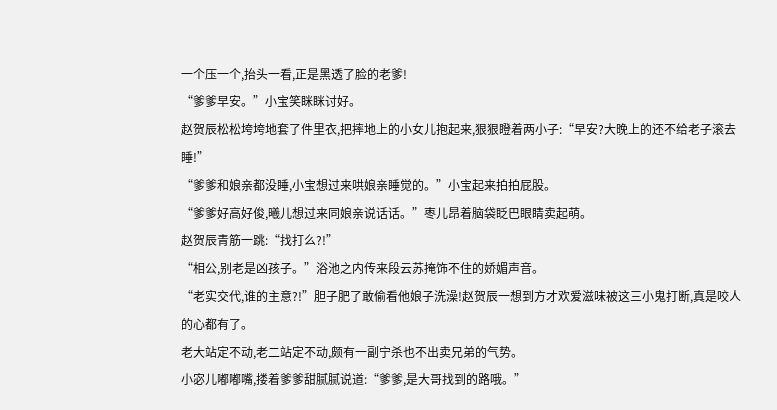一个压一个,抬头一看,正是黑透了脸的老爹!
“爹爹早安。”小宝笑眯眯讨好。
赵贺辰松松垮垮地套了件里衣,把摔地上的小女儿抱起来,狠狠瞪着两小子:“早安?大晚上的还不给老子滚去睡!”
“爹爹和娘亲都没睡,小宝想过来哄娘亲睡觉的。”小宝起来拍拍屁股。
“爹爹好高好俊,曦儿想过来同娘亲说话话。”枣儿昂着脑袋眨巴眼睛卖起萌。
赵贺辰青筋一跳:“找打么?!”
“相公,别老是凶孩子。”浴池之内传来段云苏掩饰不住的娇媚声音。
“老实交代,谁的主意?!”胆子肥了敢偷看他娘子洗澡!赵贺辰一想到方才欢爱滋味被这三小鬼打断,真是咬人的心都有了。
老大站定不动,老二站定不动,颇有一副宁杀也不出卖兄弟的气势。
小宓儿嘟嘟嘴,搂着爹爹甜腻腻说道:“爹爹,是大哥找到的路哦。”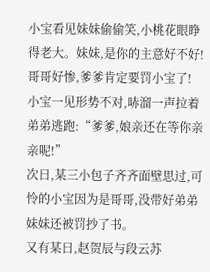小宝看见妹妹偷偷笑,小桃花眼睁得老大。妹妹,是你的主意好不好!哥哥好惨,爹爹肯定要罚小宝了!
小宝一见形势不对,哧溜一声拉着弟弟逃跑:“爹爹,娘亲还在等你亲亲呢!”
次日,某三小包子齐齐面壁思过,可怜的小宝因为是哥哥,没带好弟弟妹妹还被罚抄了书。
又有某日,赵贺辰与段云苏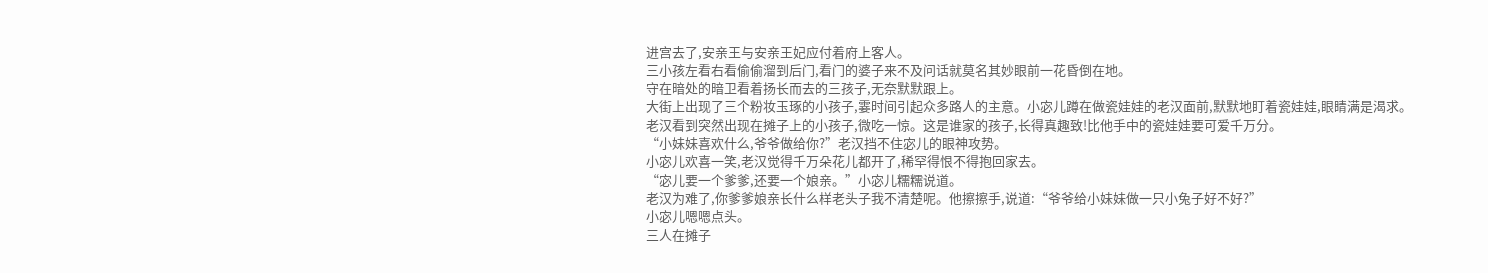进宫去了,安亲王与安亲王妃应付着府上客人。
三小孩左看右看偷偷溜到后门,看门的婆子来不及问话就莫名其妙眼前一花昏倒在地。
守在暗处的暗卫看着扬长而去的三孩子,无奈默默跟上。
大街上出现了三个粉妆玉琢的小孩子,霎时间引起众多路人的主意。小宓儿蹲在做瓷娃娃的老汉面前,默默地盯着瓷娃娃,眼睛满是渴求。
老汉看到突然出现在摊子上的小孩子,微吃一惊。这是谁家的孩子,长得真趣致!比他手中的瓷娃娃要可爱千万分。
“小妹妹喜欢什么,爷爷做给你?”老汉挡不住宓儿的眼神攻势。
小宓儿欢喜一笑,老汉觉得千万朵花儿都开了,稀罕得恨不得抱回家去。
“宓儿要一个爹爹,还要一个娘亲。”小宓儿糯糯说道。
老汉为难了,你爹爹娘亲长什么样老头子我不清楚呢。他擦擦手,说道:“爷爷给小妹妹做一只小兔子好不好?”
小宓儿嗯嗯点头。
三人在摊子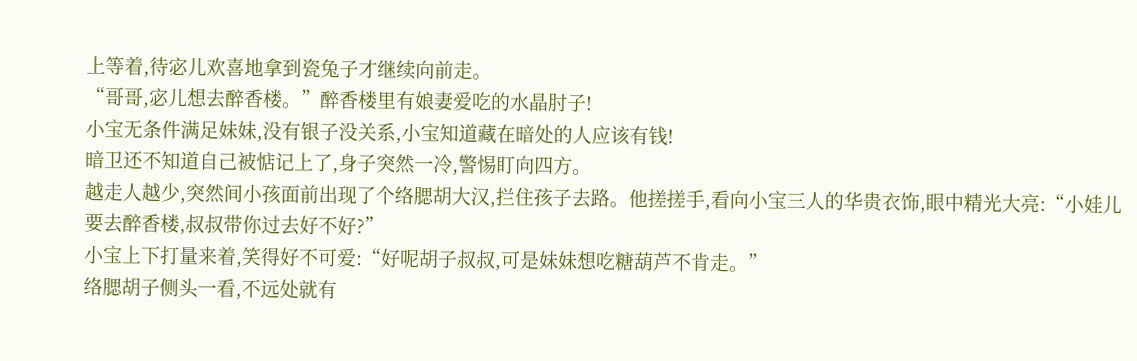上等着,待宓儿欢喜地拿到瓷兔子才继续向前走。
“哥哥,宓儿想去醉香楼。”醉香楼里有娘妻爱吃的水晶肘子!
小宝无条件满足妹妹,没有银子没关系,小宝知道藏在暗处的人应该有钱!
暗卫还不知道自己被惦记上了,身子突然一冷,警惕盯向四方。
越走人越少,突然间小孩面前出现了个络腮胡大汉,拦住孩子去路。他搓搓手,看向小宝三人的华贵衣饰,眼中精光大亮:“小娃儿要去醉香楼,叔叔带你过去好不好?”
小宝上下打量来着,笑得好不可爱:“好呢胡子叔叔,可是妹妹想吃糖葫芦不肯走。”
络腮胡子侧头一看,不远处就有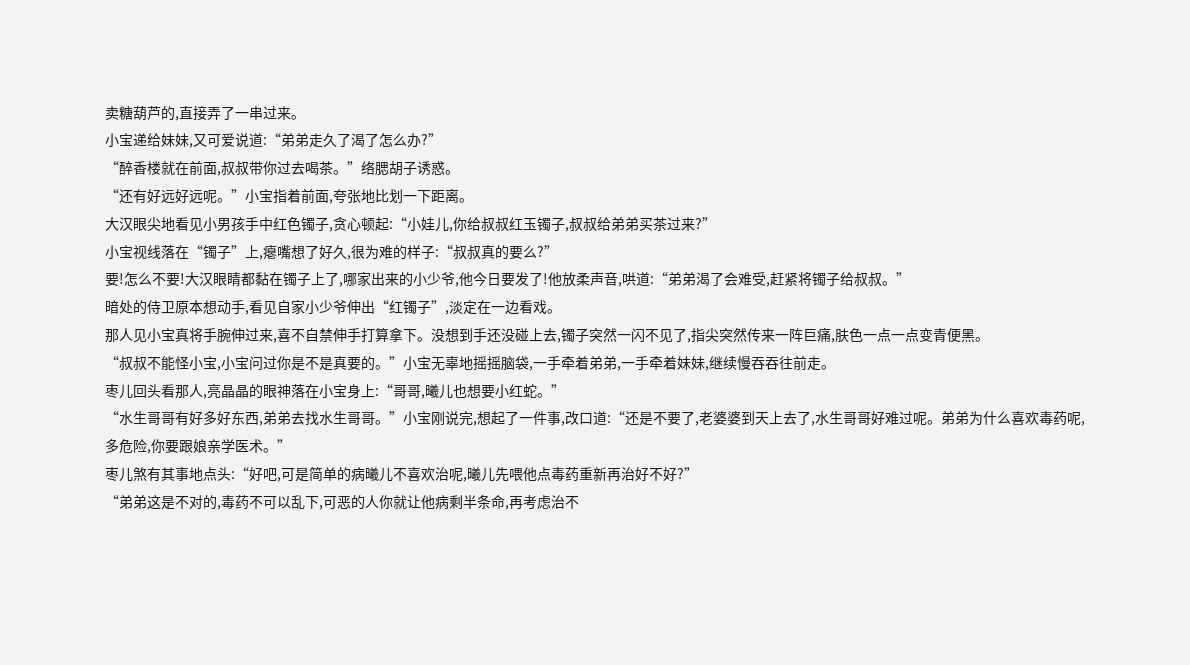卖糖葫芦的,直接弄了一串过来。
小宝递给妹妹,又可爱说道:“弟弟走久了渴了怎么办?”
“醉香楼就在前面,叔叔带你过去喝茶。”络腮胡子诱惑。
“还有好远好远呢。”小宝指着前面,夸张地比划一下距离。
大汉眼尖地看见小男孩手中红色镯子,贪心顿起:“小娃儿,你给叔叔红玉镯子,叔叔给弟弟买茶过来?”
小宝视线落在“镯子”上,瘪嘴想了好久,很为难的样子:“叔叔真的要么?”
要!怎么不要!大汉眼睛都黏在镯子上了,哪家出来的小少爷,他今日要发了!他放柔声音,哄道:“弟弟渴了会难受,赶紧将镯子给叔叔。”
暗处的侍卫原本想动手,看见自家小少爷伸出“红镯子”,淡定在一边看戏。
那人见小宝真将手腕伸过来,喜不自禁伸手打算拿下。没想到手还没碰上去,镯子突然一闪不见了,指尖突然传来一阵巨痛,肤色一点一点变青便黑。
“叔叔不能怪小宝,小宝问过你是不是真要的。”小宝无辜地摇摇脑袋,一手牵着弟弟,一手牵着妹妹,继续慢吞吞往前走。
枣儿回头看那人,亮晶晶的眼神落在小宝身上:“哥哥,曦儿也想要小红蛇。”
“水生哥哥有好多好东西,弟弟去找水生哥哥。”小宝刚说完,想起了一件事,改口道:“还是不要了,老婆婆到天上去了,水生哥哥好难过呢。弟弟为什么喜欢毒药呢,多危险,你要跟娘亲学医术。”
枣儿煞有其事地点头:“好吧,可是简单的病曦儿不喜欢治呢,曦儿先喂他点毒药重新再治好不好?”
“弟弟这是不对的,毒药不可以乱下,可恶的人你就让他病剩半条命,再考虑治不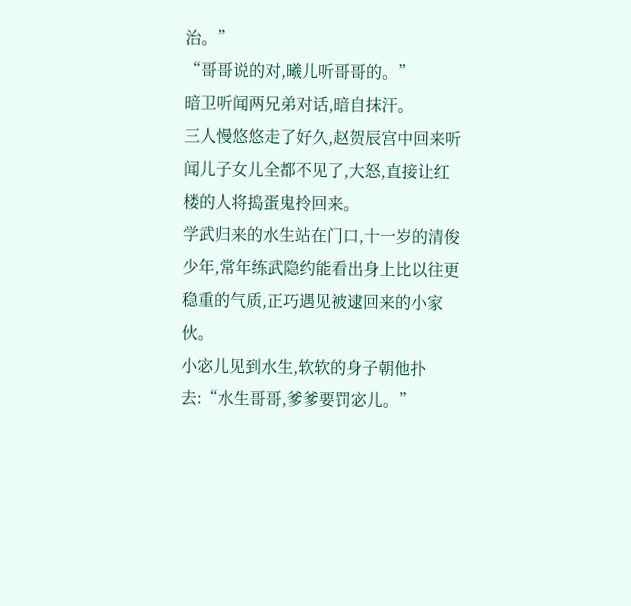治。”
“哥哥说的对,曦儿听哥哥的。”
暗卫听闻两兄弟对话,暗自抹汗。
三人慢悠悠走了好久,赵贺辰宫中回来听闻儿子女儿全都不见了,大怒,直接让红楼的人将捣蛋鬼拎回来。
学武归来的水生站在门口,十一岁的清俊少年,常年练武隐约能看出身上比以往更稳重的气质,正巧遇见被逮回来的小家伙。
小宓儿见到水生,软软的身子朝他扑去:“水生哥哥,爹爹要罚宓儿。”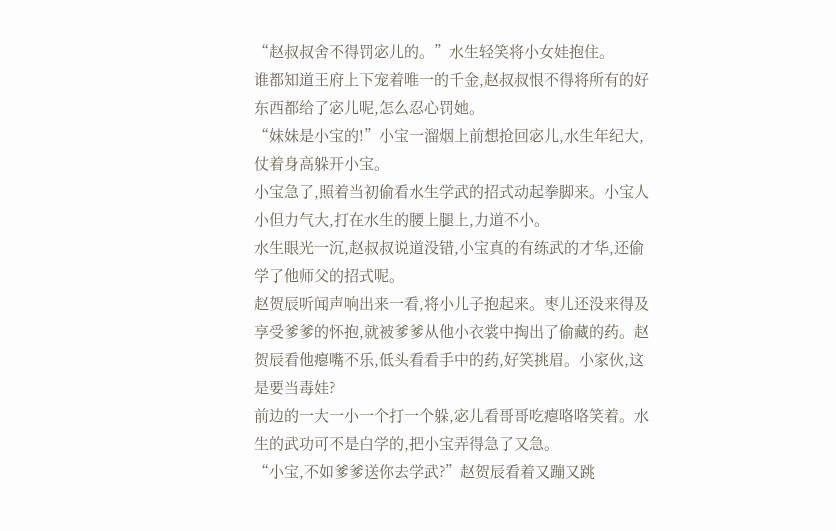“赵叔叔舍不得罚宓儿的。”水生轻笑将小女娃抱住。
谁都知道王府上下宠着唯一的千金,赵叔叔恨不得将所有的好东西都给了宓儿呢,怎么忍心罚她。
“妹妹是小宝的!”小宝一溜烟上前想抢回宓儿,水生年纪大,仗着身高躲开小宝。
小宝急了,照着当初偷看水生学武的招式动起拳脚来。小宝人小但力气大,打在水生的腰上腿上,力道不小。
水生眼光一沉,赵叔叔说道没错,小宝真的有练武的才华,还偷学了他师父的招式呢。
赵贺辰听闻声响出来一看,将小儿子抱起来。枣儿还没来得及享受爹爹的怀抱,就被爹爹从他小衣裳中掏出了偷藏的药。赵贺辰看他瘪嘴不乐,低头看看手中的药,好笑挑眉。小家伙,这是要当毒娃?
前边的一大一小一个打一个躲,宓儿看哥哥吃瘪咯咯笑着。水生的武功可不是白学的,把小宝弄得急了又急。
“小宝,不如爹爹送你去学武?”赵贺辰看着又蹦又跳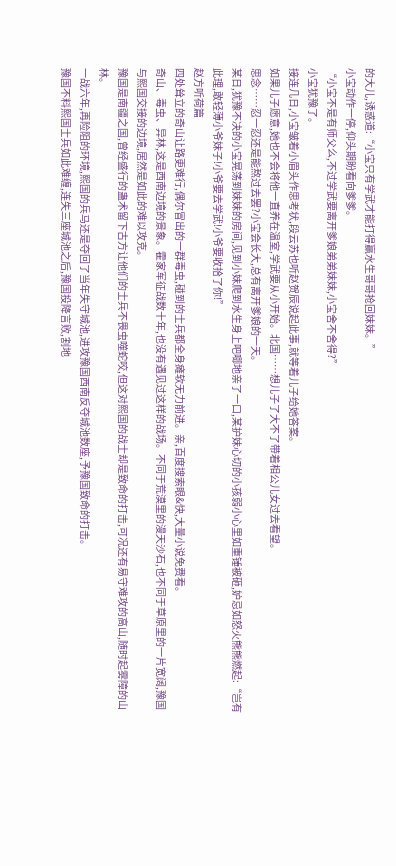的大儿,诱惑道:“小宝只有学武才能打得赢水生哥哥抢回妹妹。”
小宝动作一停,仰头期盼看向爹爹。
“小宝不是有师父么,不过学武要离开爹娘弟弟妹妹,小宝舍不舍得?”
小宝犹豫了。
接连几日,小宝皱着小眉头作思考状,段云苏也听赵贺辰说起此事,就等着儿子给她答案。
如果儿子愿意,她也不会将他一直养在温室,学武要从小开始。北国……想儿子了大不了带着相公儿女过去看望。
思念……忍一忍还是能熬过去罢?小宝会长大,总有离开爹娘的一天。
某日,犹豫不决的小宝晃荡到妹妹的房间,见到小妹爬到水生身上吧唧地亲了一口,某护妹心切的小孩弱小心里如重锤被砸,妒忌如怒火熊熊燃起:“岂有此理,敢轻薄小爷妹子!小爷要去学武!小爷要收拾了你!”
赵方听荷篇
四处耸立的奇山让路更难行,偶尔冒出的一群毒虫,碰到的士兵都全身瘫软无力前进。亲,百度搜索眼&快,大量小说免费看。
奇山、毒虫、异林,这是西南边境的景象。霍家军征战数十年,也没有遇见过这样的战场。不同于荒漠里的漫天沙石,也不同于草原里的一片宽阔,豫国与熙国交接的边境,居然是如此的难以攻克。
豫国是南疆之国,曾经盛行的蛊术留下古方让他们的士兵不畏虫噬蛇咬,但这对熙国的战士却是致命的打击,可况还有易守难攻的高山,随时起雾障的山林。
一战六年,再险阻的环境,熙国的兵马还是夺回了当年失守城池,进攻豫国西南反夺城池数座,予豫国致命的打击。
豫国不料熙国士兵如此难缠,连失三座城池之后,豫国投降言败,割地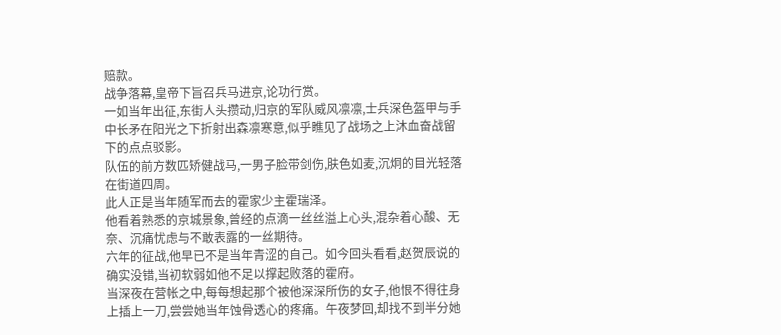赔款。
战争落幕,皇帝下旨召兵马进京,论功行赏。
一如当年出征,东街人头攒动,归京的军队威风凛凛,士兵深色盔甲与手中长矛在阳光之下折射出森凛寒意,似乎瞧见了战场之上沐血奋战留下的点点驳影。
队伍的前方数匹矫健战马,一男子脸带剑伤,肤色如麦,沉炯的目光轻落在街道四周。
此人正是当年随军而去的霍家少主霍瑞泽。
他看着熟悉的京城景象,曾经的点滴一丝丝溢上心头,混杂着心酸、无奈、沉痛忧虑与不敢表露的一丝期待。
六年的征战,他早已不是当年青涩的自己。如今回头看看,赵贺辰说的确实没错,当初软弱如他不足以撑起败落的霍府。
当深夜在营帐之中,每每想起那个被他深深所伤的女子,他恨不得往身上插上一刀,尝尝她当年蚀骨透心的疼痛。午夜梦回,却找不到半分她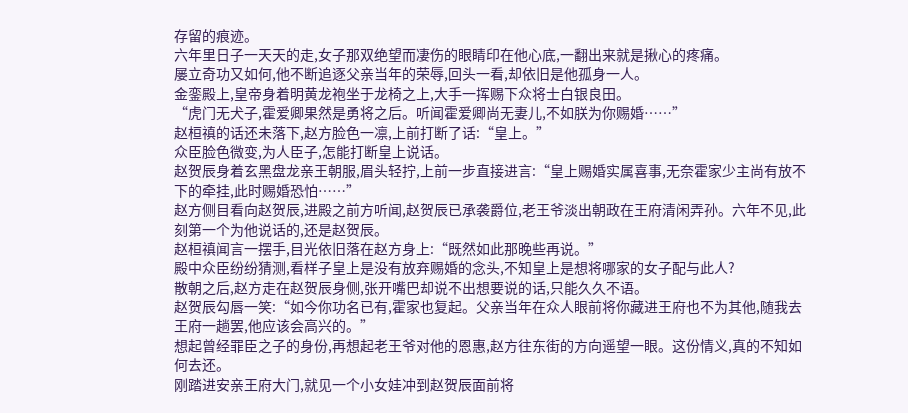存留的痕迹。
六年里日子一天天的走,女子那双绝望而凄伤的眼睛印在他心底,一翻出来就是揪心的疼痛。
屡立奇功又如何,他不断追逐父亲当年的荣辱,回头一看,却依旧是他孤身一人。
金銮殿上,皇帝身着明黄龙袍坐于龙椅之上,大手一挥赐下众将士白银良田。
“虎门无犬子,霍爱卿果然是勇将之后。听闻霍爱卿尚无妻儿,不如朕为你赐婚……”
赵桓禛的话还未落下,赵方脸色一凛,上前打断了话:“皇上。”
众臣脸色微变,为人臣子,怎能打断皇上说话。
赵贺辰身着玄黑盘龙亲王朝服,眉头轻拧,上前一步直接进言:“皇上赐婚实属喜事,无奈霍家少主尚有放不下的牵挂,此时赐婚恐怕……”
赵方侧目看向赵贺辰,进殿之前方听闻,赵贺辰已承袭爵位,老王爷淡出朝政在王府清闲弄孙。六年不见,此刻第一个为他说话的,还是赵贺辰。
赵桓禛闻言一摆手,目光依旧落在赵方身上:“既然如此那晚些再说。”
殿中众臣纷纷猜测,看样子皇上是没有放弃赐婚的念头,不知皇上是想将哪家的女子配与此人?
散朝之后,赵方走在赵贺辰身侧,张开嘴巴却说不出想要说的话,只能久久不语。
赵贺辰勾唇一笑:“如今你功名已有,霍家也复起。父亲当年在众人眼前将你藏进王府也不为其他,随我去王府一趟罢,他应该会高兴的。”
想起曾经罪臣之子的身份,再想起老王爷对他的恩惠,赵方往东街的方向遥望一眼。这份情义,真的不知如何去还。
刚踏进安亲王府大门,就见一个小女娃冲到赵贺辰面前将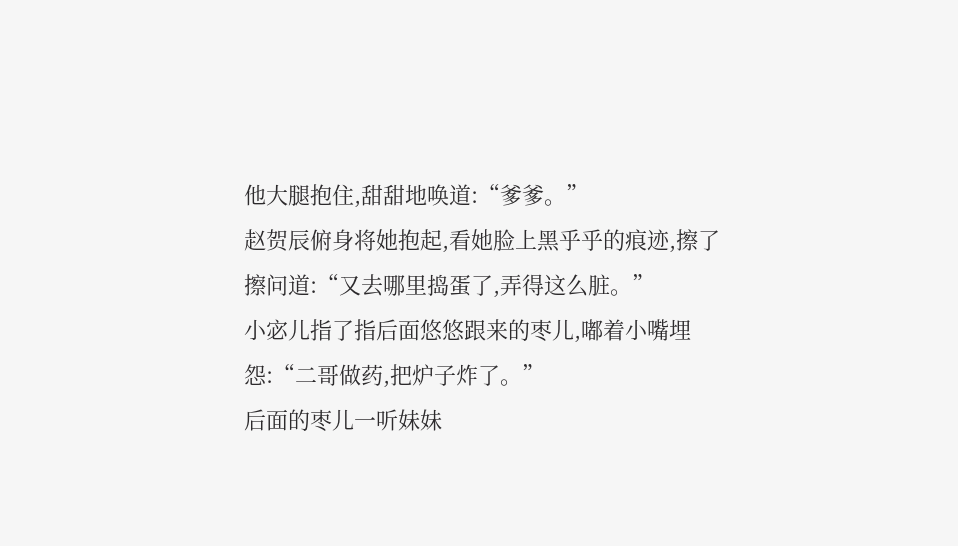他大腿抱住,甜甜地唤道:“爹爹。”
赵贺辰俯身将她抱起,看她脸上黑乎乎的痕迹,擦了擦问道:“又去哪里捣蛋了,弄得这么脏。”
小宓儿指了指后面悠悠跟来的枣儿,嘟着小嘴埋怨:“二哥做药,把炉子炸了。”
后面的枣儿一听妹妹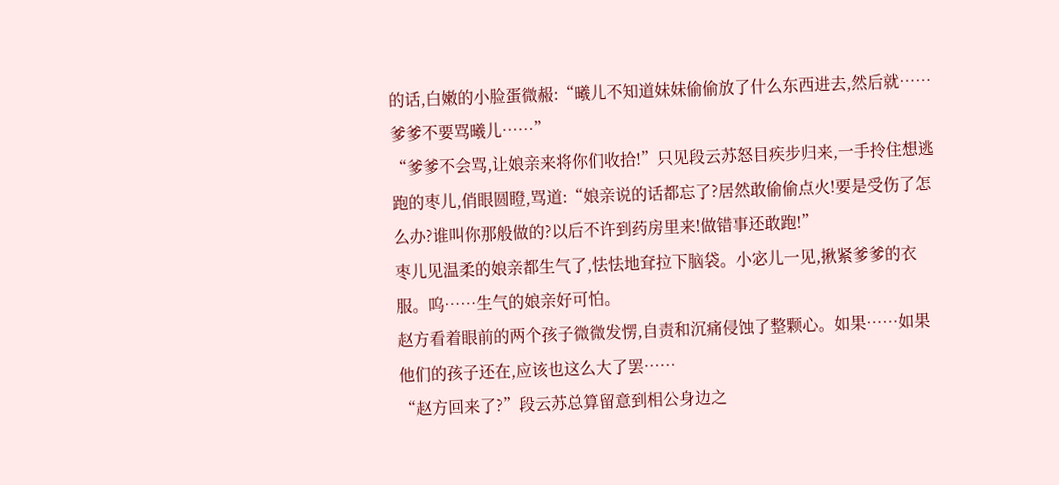的话,白嫩的小脸蛋微赧:“曦儿不知道妹妹偷偷放了什么东西进去,然后就……爹爹不要骂曦儿……”
“爹爹不会骂,让娘亲来将你们收拾!”只见段云苏怒目疾步归来,一手拎住想逃跑的枣儿,俏眼圆瞪,骂道:“娘亲说的话都忘了?居然敢偷偷点火!要是受伤了怎么办?谁叫你那般做的?以后不许到药房里来!做错事还敢跑!”
枣儿见温柔的娘亲都生气了,怯怯地耷拉下脑袋。小宓儿一见,揪紧爹爹的衣服。呜……生气的娘亲好可怕。
赵方看着眼前的两个孩子微微发愣,自责和沉痛侵蚀了整颗心。如果……如果他们的孩子还在,应该也这么大了罢……
“赵方回来了?”段云苏总算留意到相公身边之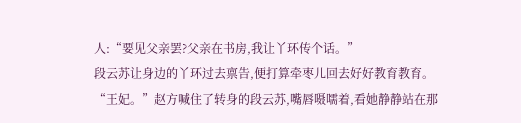人:“要见父亲罢?父亲在书房,我让丫环传个话。”
段云苏让身边的丫环过去禀告,便打算牵枣儿回去好好教育教育。
“王妃。”赵方喊住了转身的段云苏,嘴唇嗫嚅着,看她静静站在那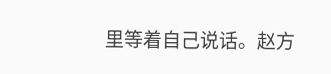里等着自己说话。赵方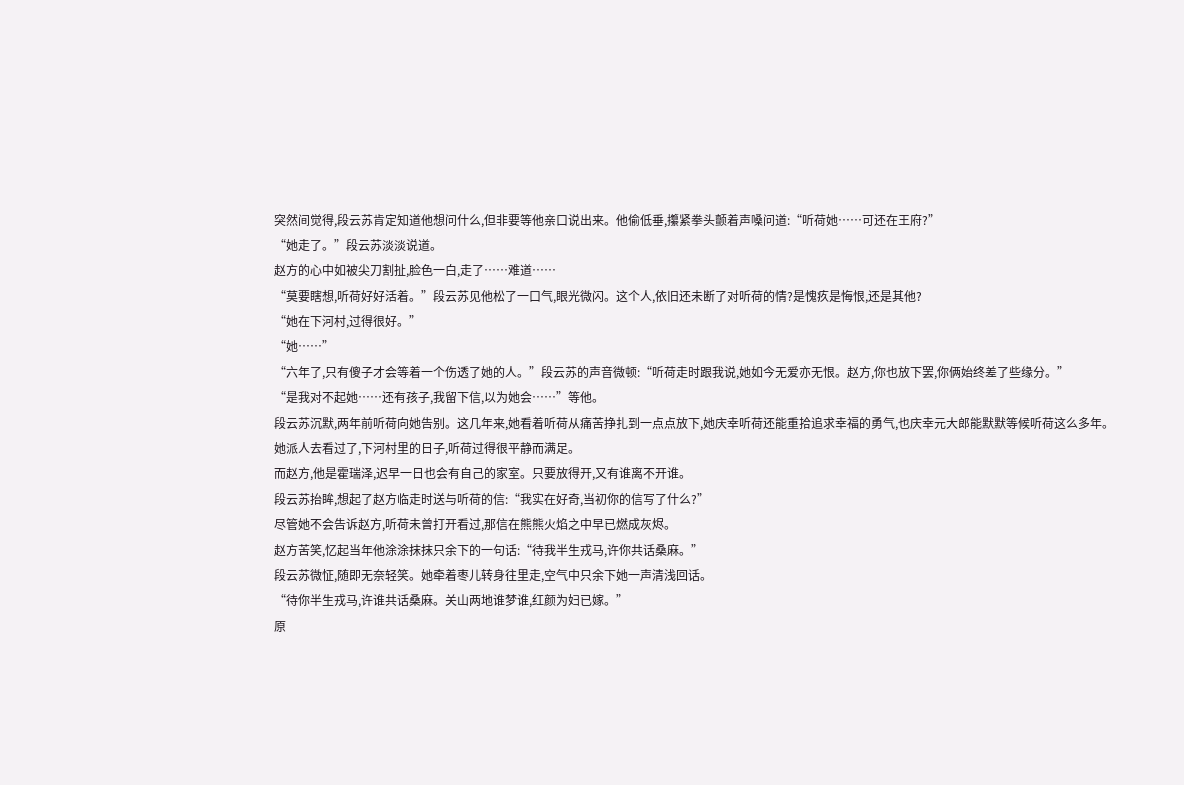突然间觉得,段云苏肯定知道他想问什么,但非要等他亲口说出来。他偷低垂,攥紧拳头颤着声嗓问道:“听荷她……可还在王府?”
“她走了。”段云苏淡淡说道。
赵方的心中如被尖刀割扯,脸色一白,走了……难道……
“莫要瞎想,听荷好好活着。”段云苏见他松了一口气,眼光微闪。这个人,依旧还未断了对听荷的情?是愧疚是悔恨,还是其他?
“她在下河村,过得很好。”
“她……”
“六年了,只有傻子才会等着一个伤透了她的人。”段云苏的声音微顿:“听荷走时跟我说,她如今无爱亦无恨。赵方,你也放下罢,你俩始终差了些缘分。”
“是我对不起她……还有孩子,我留下信,以为她会……”等他。
段云苏沉默,两年前听荷向她告别。这几年来,她看着听荷从痛苦挣扎到一点点放下,她庆幸听荷还能重拾追求幸福的勇气,也庆幸元大郎能默默等候听荷这么多年。
她派人去看过了,下河村里的日子,听荷过得很平静而满足。
而赵方,他是霍瑞泽,迟早一日也会有自己的家室。只要放得开,又有谁离不开谁。
段云苏抬眸,想起了赵方临走时送与听荷的信:“我实在好奇,当初你的信写了什么?”
尽管她不会告诉赵方,听荷未曾打开看过,那信在熊熊火焰之中早已燃成灰烬。
赵方苦笑,忆起当年他涂涂抹抹只余下的一句话:“待我半生戎马,许你共话桑麻。”
段云苏微怔,随即无奈轻笑。她牵着枣儿转身往里走,空气中只余下她一声清浅回话。
“待你半生戎马,许谁共话桑麻。关山两地谁梦谁,红颜为妇已嫁。”
原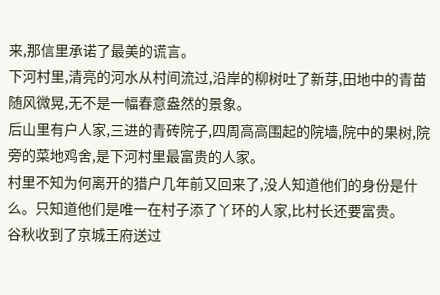来,那信里承诺了最美的谎言。
下河村里,清亮的河水从村间流过,沿岸的柳树吐了新芽,田地中的青苗随风微晃,无不是一幅春意盎然的景象。
后山里有户人家,三进的青砖院子,四周高高围起的院墙,院中的果树,院旁的菜地鸡舍,是下河村里最富贵的人家。
村里不知为何离开的猎户几年前又回来了,没人知道他们的身份是什么。只知道他们是唯一在村子添了丫环的人家,比村长还要富贵。
谷秋收到了京城王府送过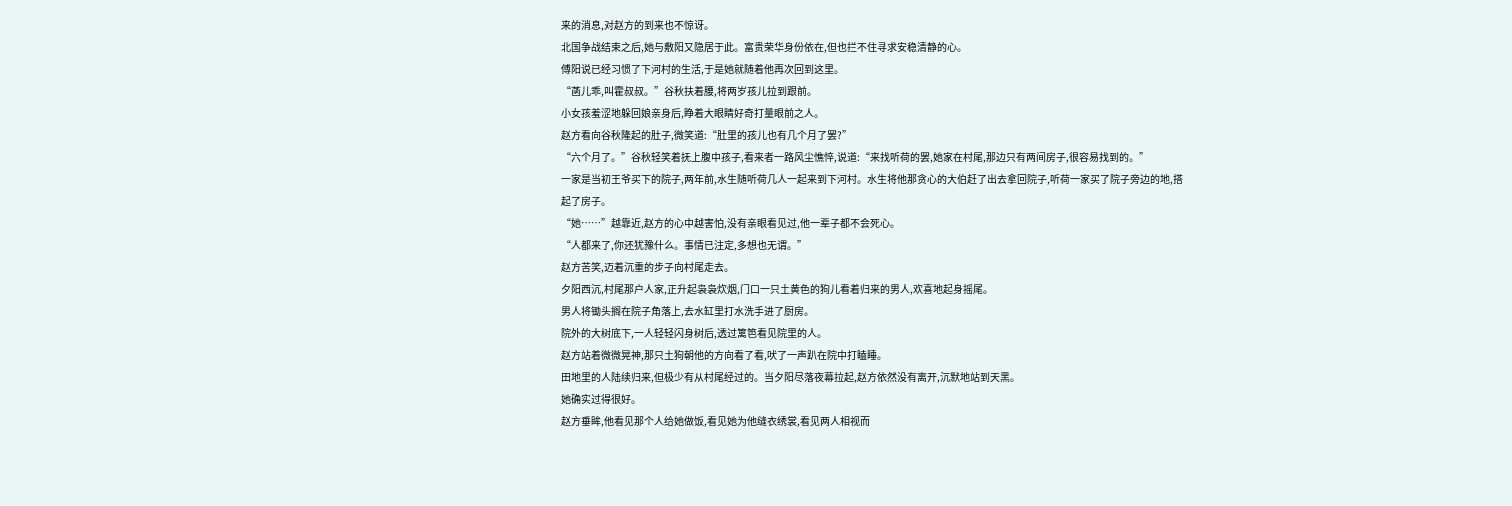来的消息,对赵方的到来也不惊讶。
北国争战结束之后,她与敷阳又隐居于此。富贵荣华身份依在,但也拦不住寻求安稳清静的心。
傅阳说已经习惯了下河村的生活,于是她就随着他再次回到这里。
“菡儿乖,叫霍叔叔。”谷秋扶着腰,将两岁孩儿拉到跟前。
小女孩羞涩地躲回娘亲身后,睁着大眼睛好奇打量眼前之人。
赵方看向谷秋隆起的肚子,微笑道:“肚里的孩儿也有几个月了罢?”
“六个月了。”谷秋轻笑着抚上腹中孩子,看来者一路风尘憔悴,说道:“来找听荷的罢,她家在村尾,那边只有两间房子,很容易找到的。”
一家是当初王爷买下的院子,两年前,水生随听荷几人一起来到下河村。水生将他那贪心的大伯赶了出去拿回院子,听荷一家买了院子旁边的地,搭起了房子。
“她……”越靠近,赵方的心中越害怕,没有亲眼看见过,他一辈子都不会死心。
“人都来了,你还犹豫什么。事情已注定,多想也无谓。”
赵方苦笑,迈着沉重的步子向村尾走去。
夕阳西沉,村尾那户人家,正升起袅袅炊烟,门口一只土黄色的狗儿看着归来的男人,欢喜地起身摇尾。
男人将锄头搁在院子角落上,去水缸里打水洗手进了厨房。
院外的大树底下,一人轻轻闪身树后,透过篱笆看见院里的人。
赵方站着微微晃神,那只土狗朝他的方向看了看,吠了一声趴在院中打瞌睡。
田地里的人陆续归来,但极少有从村尾经过的。当夕阳尽落夜幕拉起,赵方依然没有离开,沉默地站到天黑。
她确实过得很好。
赵方垂眸,他看见那个人给她做饭,看见她为他缝衣绣裳,看见两人相视而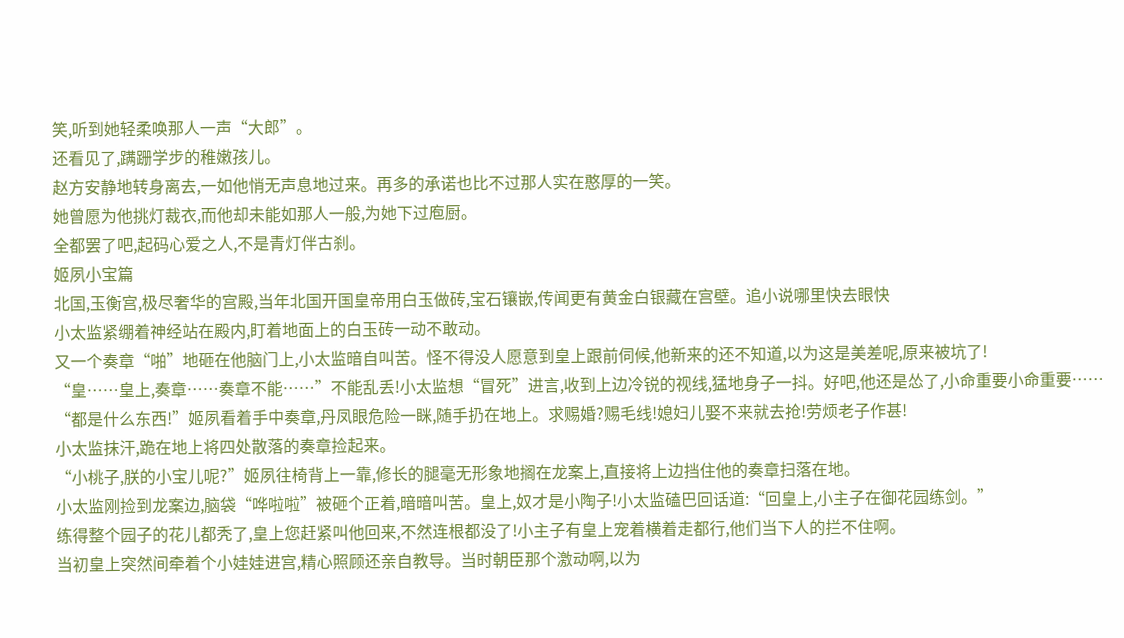笑,听到她轻柔唤那人一声“大郎”。
还看见了,蹒跚学步的稚嫩孩儿。
赵方安静地转身离去,一如他悄无声息地过来。再多的承诺也比不过那人实在憨厚的一笑。
她曾愿为他挑灯裁衣,而他却未能如那人一般,为她下过庖厨。
全都罢了吧,起码心爱之人,不是青灯伴古刹。
姬夙小宝篇
北国,玉衡宫,极尽奢华的宫殿,当年北国开国皇帝用白玉做砖,宝石镶嵌,传闻更有黄金白银藏在宫壁。追小说哪里快去眼快
小太监紧绷着神经站在殿内,盯着地面上的白玉砖一动不敢动。
又一个奏章“啪”地砸在他脑门上,小太监暗自叫苦。怪不得没人愿意到皇上跟前伺候,他新来的还不知道,以为这是美差呢,原来被坑了!
“皇……皇上,奏章……奏章不能……”不能乱丢!小太监想“冒死”进言,收到上边冷锐的视线,猛地身子一抖。好吧,他还是怂了,小命重要小命重要……
“都是什么东西!”姬夙看着手中奏章,丹凤眼危险一眯,随手扔在地上。求赐婚?赐毛线!媳妇儿娶不来就去抢!劳烦老子作甚!
小太监抹汗,跪在地上将四处散落的奏章捡起来。
“小桃子,朕的小宝儿呢?”姬夙往椅背上一靠,修长的腿毫无形象地搁在龙案上,直接将上边挡住他的奏章扫落在地。
小太监刚捡到龙案边,脑袋“哗啦啦”被砸个正着,暗暗叫苦。皇上,奴才是小陶子!小太监磕巴回话道:“回皇上,小主子在御花园练剑。”
练得整个园子的花儿都秃了,皇上您赶紧叫他回来,不然连根都没了!小主子有皇上宠着横着走都行,他们当下人的拦不住啊。
当初皇上突然间牵着个小娃娃进宫,精心照顾还亲自教导。当时朝臣那个激动啊,以为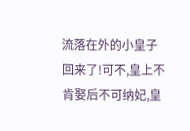流落在外的小皇子回来了!可不,皇上不肯娶后不可纳妃,皇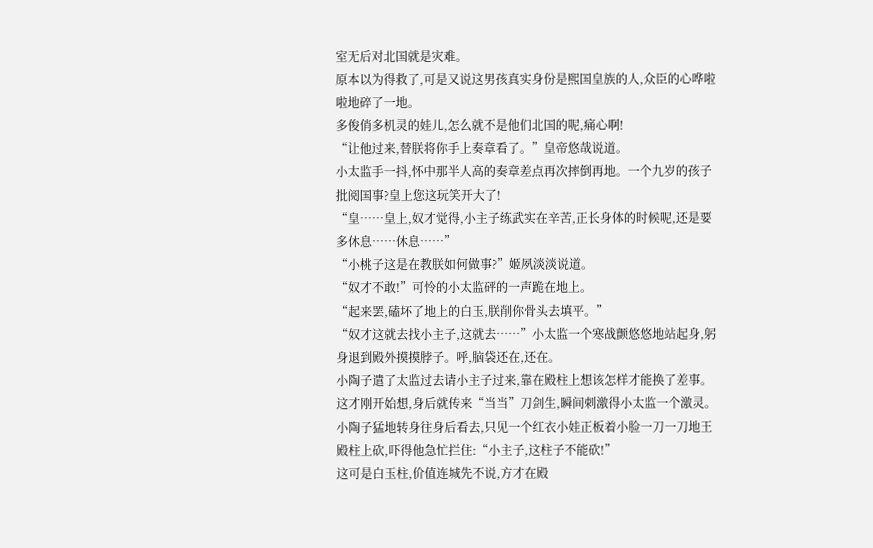室无后对北国就是灾难。
原本以为得救了,可是又说这男孩真实身份是熙国皇族的人,众臣的心哗啦啦地碎了一地。
多俊俏多机灵的娃儿,怎么就不是他们北国的呢,痛心啊!
“让他过来,替朕将你手上奏章看了。”皇帝悠哉说道。
小太监手一抖,怀中那半人高的奏章差点再次摔倒再地。一个九岁的孩子批阅国事?皇上您这玩笑开大了!
“皇……皇上,奴才觉得,小主子练武实在辛苦,正长身体的时候呢,还是要多休息……休息……”
“小桃子这是在教朕如何做事?”姬夙淡淡说道。
“奴才不敢!”可怜的小太监砰的一声跪在地上。
“起来罢,磕坏了地上的白玉,朕削你骨头去填平。”
“奴才这就去找小主子,这就去……”小太监一个寒战颤悠悠地站起身,躬身退到殿外摸摸脖子。呼,脑袋还在,还在。
小陶子遣了太监过去请小主子过来,靠在殿柱上想该怎样才能换了差事。这才刚开始想,身后就传来“当当”刀剑生,瞬间刺激得小太监一个激灵。
小陶子猛地转身往身后看去,只见一个红衣小娃正板着小脸一刀一刀地王殿柱上砍,吓得他急忙拦住:“小主子,这柱子不能砍!”
这可是白玉柱,价值连城先不说,方才在殿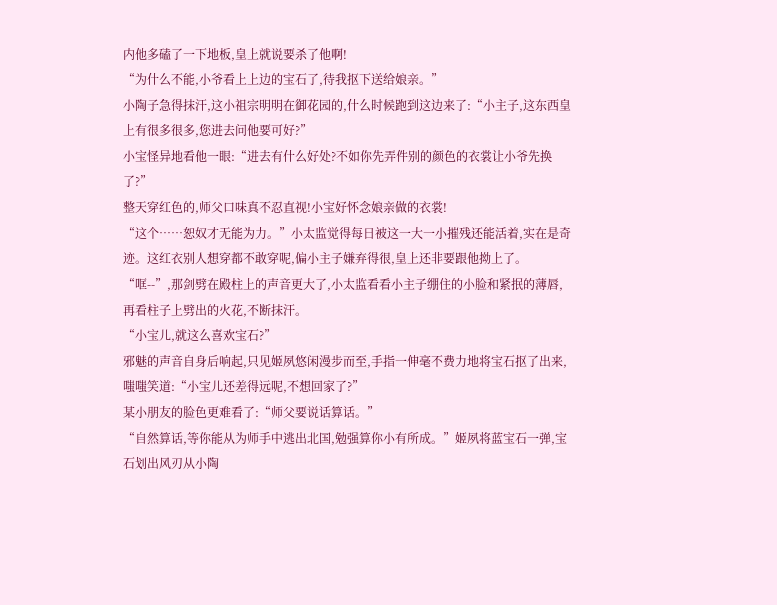内他多磕了一下地板,皇上就说要杀了他啊!
“为什么不能,小爷看上上边的宝石了,待我抠下送给娘亲。”
小陶子急得抹汗,这小祖宗明明在御花园的,什么时候跑到这边来了:“小主子,这东西皇上有很多很多,您进去问他要可好?”
小宝怪异地看他一眼:“进去有什么好处?不如你先弄件别的颜色的衣裳让小爷先换了?”
整天穿红色的,师父口味真不忍直视!小宝好怀念娘亲做的衣裳!
“这个……恕奴才无能为力。”小太监觉得每日被这一大一小摧残还能活着,实在是奇迹。这红衣别人想穿都不敢穿呢,偏小主子嫌弃得很,皇上还非要跟他拗上了。
“哐--”,那剑劈在殿柱上的声音更大了,小太监看看小主子绷住的小脸和紧抿的薄唇,再看柱子上劈出的火花,不断抹汗。
“小宝儿,就这么喜欢宝石?”
邪魅的声音自身后响起,只见姬夙悠闲漫步而至,手指一伸毫不费力地将宝石抠了出来,嗤嗤笑道:“小宝儿还差得远呢,不想回家了?”
某小朋友的脸色更难看了:“师父要说话算话。”
“自然算话,等你能从为师手中逃出北国,勉强算你小有所成。”姬夙将蓝宝石一弹,宝石划出风刃从小陶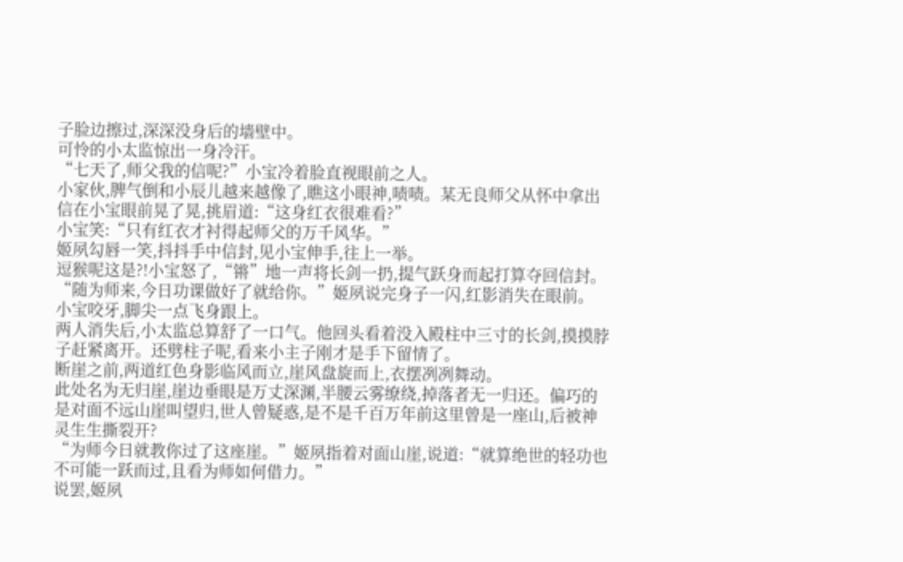子脸边擦过,深深没身后的墙壁中。
可怜的小太监惊出一身冷汗。
“七天了,师父我的信呢?”小宝冷着脸直视眼前之人。
小家伙,脾气倒和小辰儿越来越像了,瞧这小眼神,啧啧。某无良师父从怀中拿出信在小宝眼前晃了晃,挑眉道:“这身红衣很难看?”
小宝笑:“只有红衣才衬得起师父的万千风华。”
姬夙勾唇一笑,抖抖手中信封,见小宝伸手,往上一举。
逗猴呢这是?!小宝怒了,“锵”地一声将长剑一扔,提气跃身而起打算夺回信封。
“随为师来,今日功课做好了就给你。”姬夙说完身子一闪,红影消失在眼前。
小宝咬牙,脚尖一点飞身跟上。
两人消失后,小太监总算舒了一口气。他回头看着没入殿柱中三寸的长剑,摸摸脖子赶紧离开。还劈柱子呢,看来小主子刚才是手下留情了。
断崖之前,两道红色身影临风而立,崖风盘旋而上,衣摆冽冽舞动。
此处名为无归崖,崖边垂眼是万丈深渊,半腰云雾缭绕,掉落者无一归还。偏巧的是对面不远山崖叫望归,世人曾疑惑,是不是千百万年前这里曾是一座山,后被神灵生生撕裂开?
“为师今日就教你过了这座崖。”姬夙指着对面山崖,说道:“就算绝世的轻功也不可能一跃而过,且看为师如何借力。”
说罢,姬夙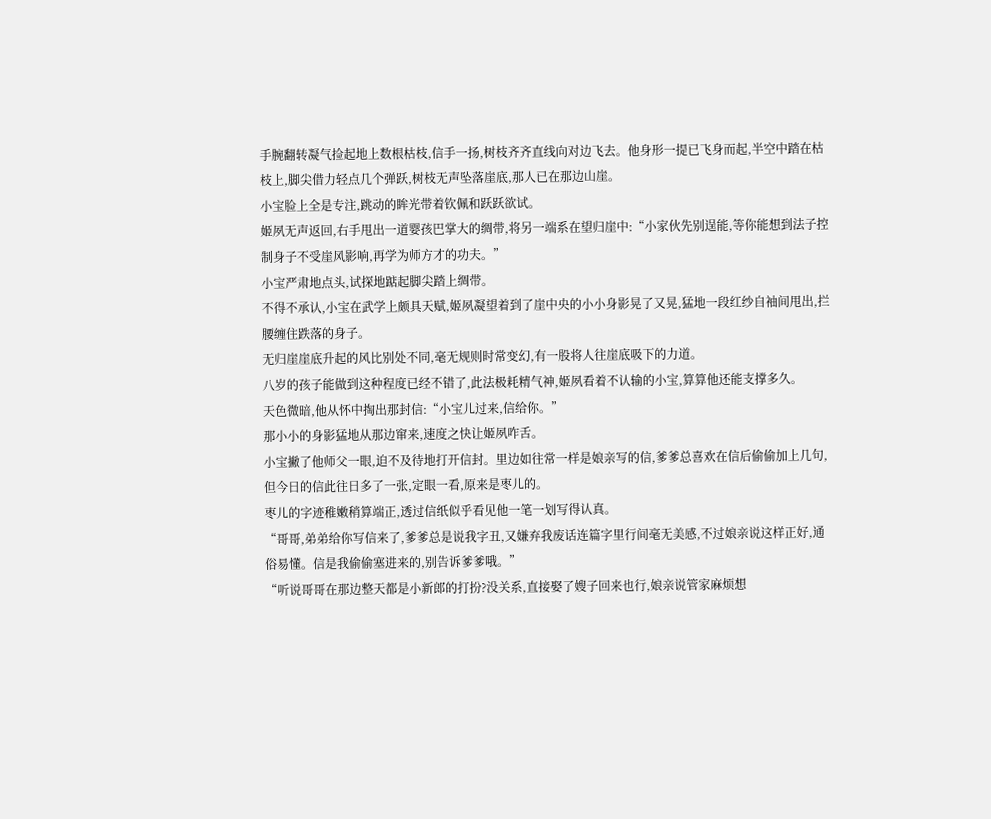手腕翻转凝气捡起地上数根枯枝,信手一扬,树枝齐齐直线向对边飞去。他身形一提已飞身而起,半空中踏在枯枝上,脚尖借力轻点几个弹跃,树枝无声坠落崖底,那人已在那边山崖。
小宝脸上全是专注,跳动的眸光带着钦佩和跃跃欲试。
姬夙无声返回,右手甩出一道婴孩巴掌大的绸带,将另一端系在望归崖中:“小家伙先别逞能,等你能想到法子控制身子不受崖风影响,再学为师方才的功夫。”
小宝严肃地点头,试探地踮起脚尖踏上绸带。
不得不承认,小宝在武学上颇具天赋,姬夙凝望着到了崖中央的小小身影晃了又晃,猛地一段红纱自袖间甩出,拦腰缠住跌落的身子。
无归崖崖底升起的风比别处不同,毫无规则时常变幻,有一股将人往崖底吸下的力道。
八岁的孩子能做到这种程度已经不错了,此法极耗精气神,姬夙看着不认输的小宝,算算他还能支撑多久。
天色微暗,他从怀中掏出那封信:“小宝儿过来,信给你。”
那小小的身影猛地从那边窜来,速度之快让姬夙咋舌。
小宝撇了他师父一眼,迫不及待地打开信封。里边如往常一样是娘亲写的信,爹爹总喜欢在信后偷偷加上几句,但今日的信此往日多了一张,定眼一看,原来是枣儿的。
枣儿的字迹稚嫩稍算端正,透过信纸似乎看见他一笔一划写得认真。
“哥哥,弟弟给你写信来了,爹爹总是说我字丑,又嫌弃我废话连篇字里行间毫无美感,不过娘亲说这样正好,通俗易懂。信是我偷偷塞进来的,别告诉爹爹哦。”
“听说哥哥在那边整天都是小新郎的打扮?没关系,直接娶了嫂子回来也行,娘亲说管家麻烦想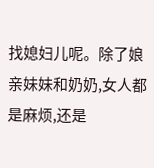找媳妇儿呢。除了娘亲妹妹和奶奶,女人都是麻烦,还是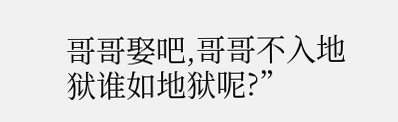哥哥娶吧,哥哥不入地狱谁如地狱呢?”